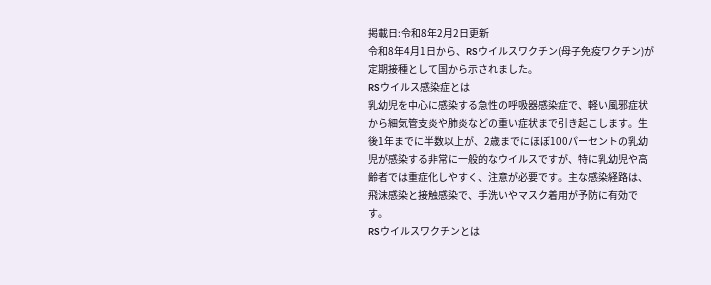掲載日:令和8年2月2日更新
令和8年4月1日から、RSウイルスワクチン(母子免疫ワクチン)が定期接種として国から示されました。
RSウイルス感染症とは
乳幼児を中心に感染する急性の呼吸器感染症で、軽い風邪症状から細気管支炎や肺炎などの重い症状まで引き起こします。生後1年までに半数以上が、2歳までにほぼ100パーセントの乳幼児が感染する非常に一般的なウイルスですが、特に乳幼児や高齢者では重症化しやすく、注意が必要です。主な感染経路は、飛沫感染と接触感染で、手洗いやマスク着用が予防に有効です。
RSウイルスワクチンとは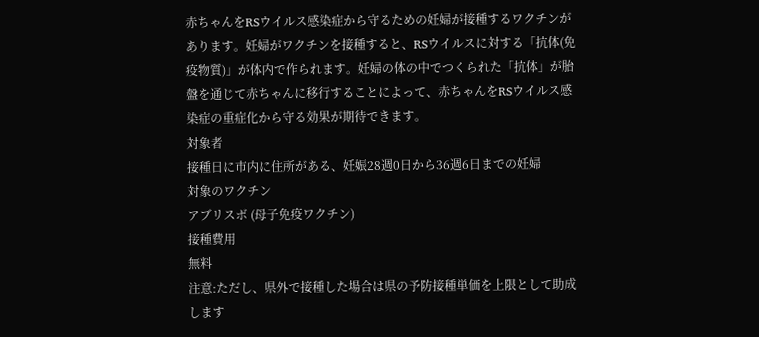赤ちゃんをRSウイルス感染症から守るための妊婦が接種するワクチンがあります。妊婦がワクチンを接種すると、RSウイルスに対する「抗体(免疫物質)」が体内で作られます。妊婦の体の中でつくられた「抗体」が胎盤を通じて赤ちゃんに移行することによって、赤ちゃんをRSウイルス感染症の重症化から守る効果が期待できます。
対象者
接種日に市内に住所がある、妊娠28週0日から36週6日までの妊婦
対象のワクチン
アブリスボ (母子免疫ワクチン)
接種費用
無料
注意:ただし、県外で接種した場合は県の予防接種単価を上限として助成します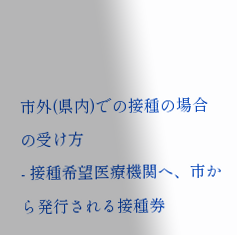市外(県内)での接種の場合の受け方
- 接種希望医療機関へ、市から発行される接種券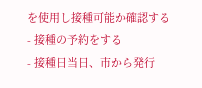を使用し接種可能か確認する
- 接種の予約をする
- 接種日当日、市から発行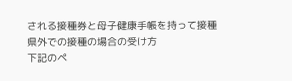される接種券と母子健康手帳を持って接種
県外での接種の場合の受け方
下記のペ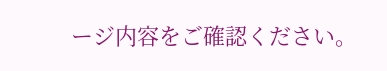ージ内容をご確認ください。